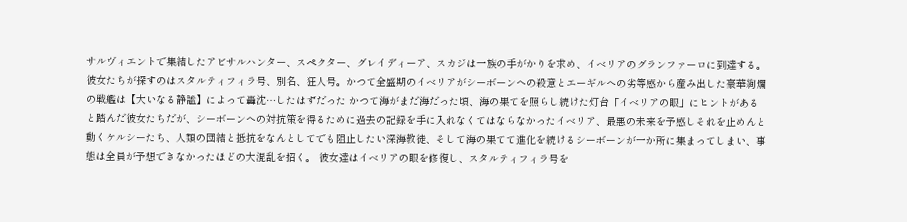サルヴィエントで集結したアビサルハンター、スペクター、グレイディーア、スカジは一族の手がかりを求め、イベリアのグランファーロに到達する。 彼女たちが探すのはスタルティフィラ号、別名、狂人号。かつて全盛期のイベリアがシーボーンへの殺意とエーギルへの劣等感から産み出した豪華絢爛の戦艦は【大いなる静謐】によって轟沈…したはずだった かつて海がまだ海だった頃、海の果てを照らし続けた灯台「イベリアの眼」にヒントがあると踏んだ彼女たちだが、シーボーンへの対抗策を得るために過去の記録を手に入れなくてはならなかったイベリア、最悪の未来を予感しそれを止めんと動くケルシーたち、人類の団結と抵抗をなんとしてでも阻止したい深海教徒、そして海の果てて進化を続けるシーボーンが一か所に集まってしまい、事態は全員が予想できなかったほどの大混乱を招く。 彼女達はイベリアの眼を修復し、スタルティフィラ号を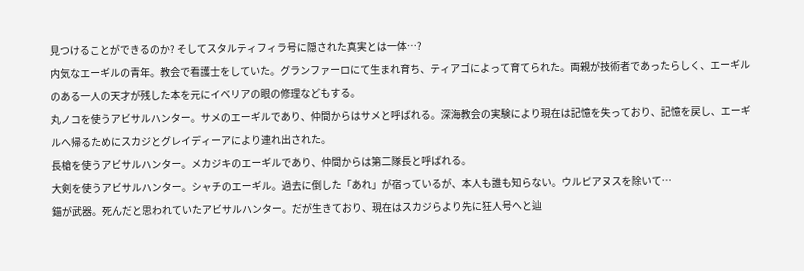見つけることができるのか? そしてスタルティフィラ号に隠された真実とは一体…?
内気なエーギルの青年。教会で看護士をしていた。グランファーロにて生まれ育ち、ティアゴによって育てられた。両親が技術者であったらしく、エーギルのある一人の天才が残した本を元にイベリアの眼の修理などもする。
丸ノコを使うアビサルハンター。サメのエーギルであり、仲間からはサメと呼ばれる。深海教会の実験により現在は記憶を失っており、記憶を戻し、エーギルへ帰るためにスカジとグレイディーアにより連れ出された。
長槍を使うアビサルハンター。メカジキのエーギルであり、仲間からは第二隊長と呼ばれる。
大剣を使うアビサルハンター。シャチのエーギル。過去に倒した「あれ」が宿っているが、本人も誰も知らない。ウルピアヌスを除いて…
錨が武器。死んだと思われていたアビサルハンター。だが生きており、現在はスカジらより先に狂人号へと辿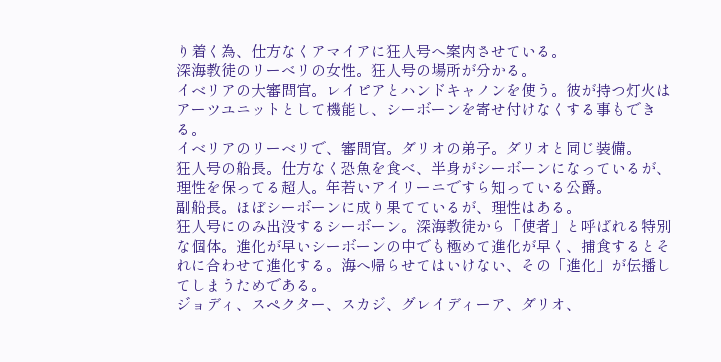り着く為、仕方なくアマイアに狂人号へ案内させている。
深海教徒のリーべリの女性。狂人号の場所が分かる。
イベリアの大審問官。レイピアとハンドキャノンを使う。彼が持つ灯火はアーツユニットとして機能し、シーボーンを寄せ付けなくする事もできる。
イベリアのリーベリで、審問官。ダリオの弟子。ダリオと同じ装備。
狂人号の船長。仕方なく恐魚を食べ、半身がシーボーンになっているが、理性を保ってる超人。年若いアイリーニですら知っている公爵。
副船長。ほぼシーボーンに成り果てているが、理性はある。
狂人号にのみ出没するシーボーン。深海教徒から「使者」と呼ばれる特別な個体。進化が早いシーボーンの中でも極めて進化が早く、捕食するとそれに合わせて進化する。海へ帰らせてはいけない、その「進化」が伝播してしまうためである。
ジョディ、スペクター、スカジ、グレイディーア、ダリオ、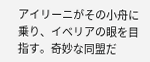アイリーニがその小舟に乗り、イベリアの眼を目指す。奇妙な同盟だ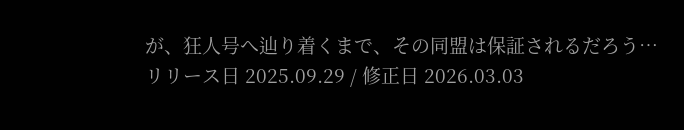が、狂人号へ辿り着くまで、その同盟は保証されるだろう…
リリース日 2025.09.29 / 修正日 2026.03.03